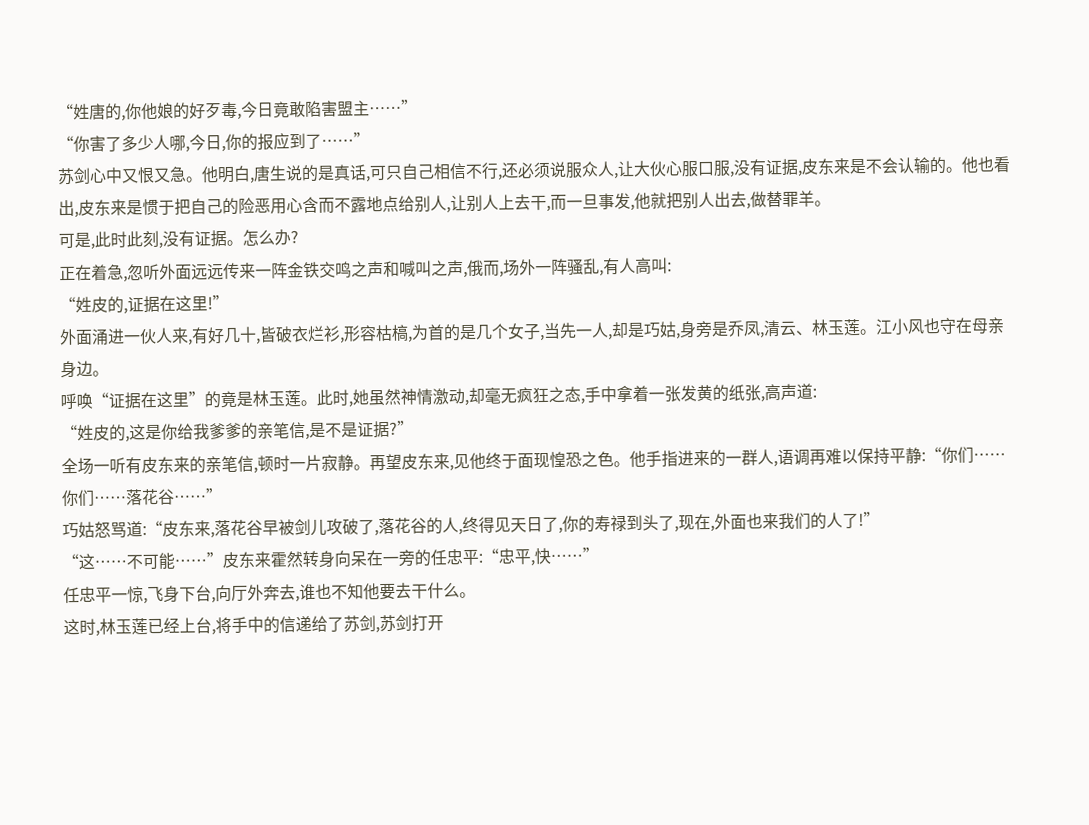“姓唐的,你他娘的好歹毒,今日竟敢陷害盟主……”
“你害了多少人哪,今日,你的报应到了……”
苏剑心中又恨又急。他明白,唐生说的是真话,可只自己相信不行,还必须说服众人,让大伙心服口服,没有证据,皮东来是不会认输的。他也看出,皮东来是惯于把自己的险恶用心含而不露地点给别人,让别人上去干,而一旦事发,他就把别人出去,做替罪羊。
可是,此时此刻,没有证据。怎么办?
正在着急,忽听外面远远传来一阵金铁交鸣之声和喊叫之声,俄而,场外一阵骚乱,有人高叫:
“姓皮的,证据在这里!”
外面涌进一伙人来,有好几十,皆破衣烂衫,形容枯槁,为首的是几个女子,当先一人,却是巧姑,身旁是乔凤,清云、林玉莲。江小风也守在母亲身边。
呼唤“证据在这里”的竟是林玉莲。此时,她虽然神情激动,却毫无疯狂之态,手中拿着一张发黄的纸张,高声道:
“姓皮的,这是你给我爹爹的亲笔信,是不是证据?”
全场一听有皮东来的亲笔信,顿时一片寂静。再望皮东来,见他终于面现惶恐之色。他手指进来的一群人,语调再难以保持平静:“你们……你们……落花谷……”
巧姑怒骂道:“皮东来,落花谷早被剑儿攻破了,落花谷的人,终得见天日了,你的寿禄到头了,现在,外面也来我们的人了!”
“这……不可能……”皮东来霍然转身向呆在一旁的任忠平:“忠平,快……”
任忠平一惊,飞身下台,向厅外奔去,谁也不知他要去干什么。
这时,林玉莲已经上台,将手中的信递给了苏剑,苏剑打开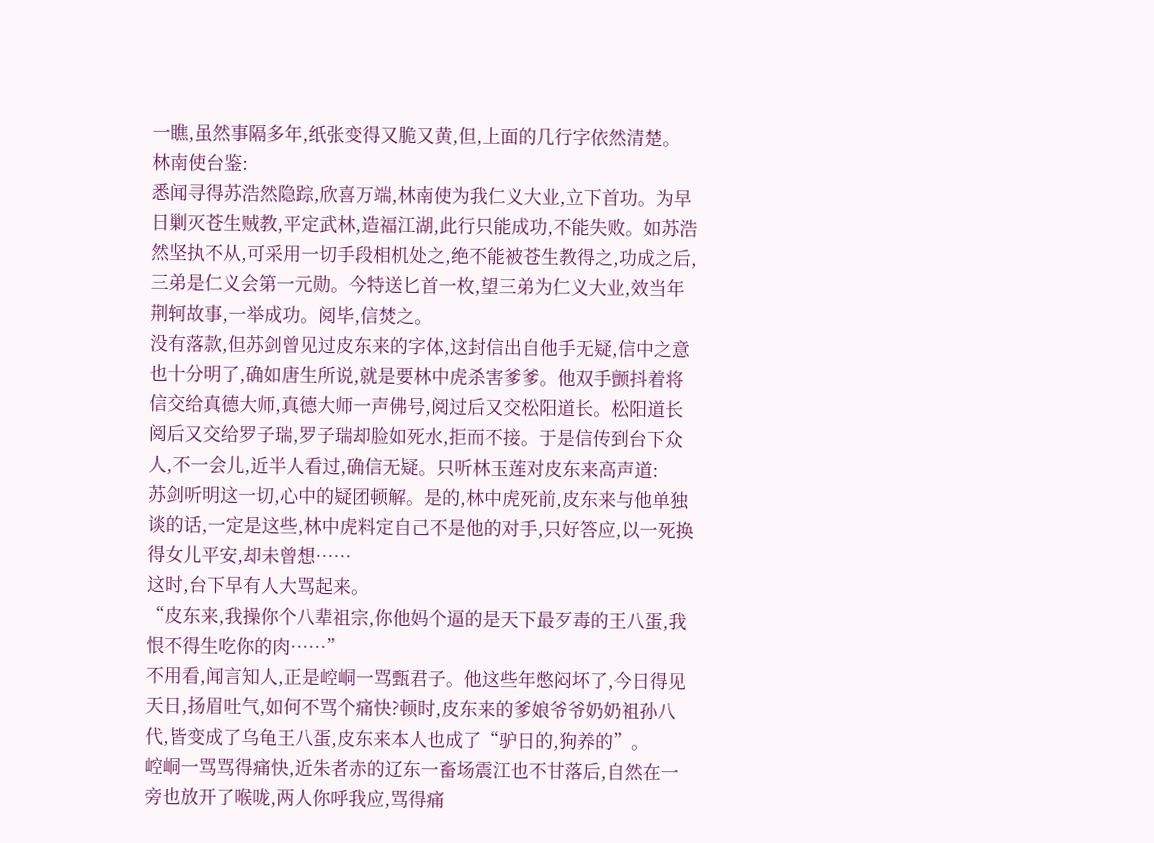一瞧,虽然事隔多年,纸张变得又脆又黄,但,上面的几行字依然清楚。
林南使台鉴:
悉闻寻得苏浩然隐踪,欣喜万端,林南使为我仁义大业,立下首功。为早日剿灭苍生贼教,平定武林,造福江湖,此行只能成功,不能失败。如苏浩然坚执不从,可采用一切手段相机处之,绝不能被苍生教得之,功成之后,三弟是仁义会第一元勋。今特送匕首一枚,望三弟为仁义大业,效当年荆轲故事,一举成功。阅毕,信焚之。
没有落款,但苏剑曾见过皮东来的字体,这封信出自他手无疑,信中之意也十分明了,确如唐生所说,就是要林中虎杀害爹爹。他双手颤抖着将信交给真德大师,真德大师一声佛号,阅过后又交松阳道长。松阳道长阅后又交给罗子瑞,罗子瑞却脸如死水,拒而不接。于是信传到台下众人,不一会儿,近半人看过,确信无疑。只听林玉莲对皮东来高声道:
苏剑听明这一切,心中的疑团顿解。是的,林中虎死前,皮东来与他单独谈的话,一定是这些,林中虎料定自己不是他的对手,只好答应,以一死换得女儿平安,却未曾想……
这时,台下早有人大骂起来。
“皮东来,我操你个八辈祖宗,你他妈个逼的是天下最歹毒的王八蛋,我恨不得生吃你的肉……”
不用看,闻言知人,正是崆峒一骂甄君子。他这些年憋闷坏了,今日得见天日,扬眉吐气,如何不骂个痛快?顿时,皮东来的爹娘爷爷奶奶袓孙八代,皆变成了乌龟王八蛋,皮东来本人也成了“驴日的,狗养的”。
崆峒一骂骂得痛快,近朱者赤的辽东一畜场震江也不甘落后,自然在一旁也放开了喉咙,两人你呼我应,骂得痛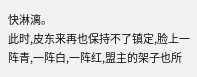快淋漓。
此时,皮东来再也保持不了镇定,脸上一阵青,一阵白,一阵红,盟主的架子也所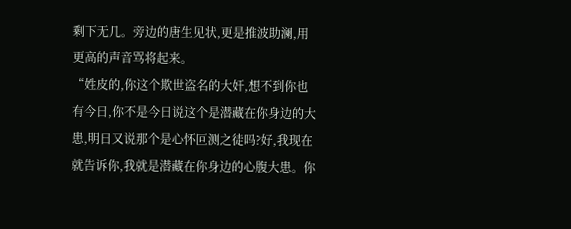剩下无几。旁边的唐生见状,更是推波助澜,用更高的声音骂将起来。
“姓皮的,你这个欺世盗名的大奸,想不到你也有今日,你不是今日说这个是潜藏在你身边的大患,明日又说那个是心怀叵测之徒吗?好,我现在就告诉你,我就是潜藏在你身边的心腹大患。你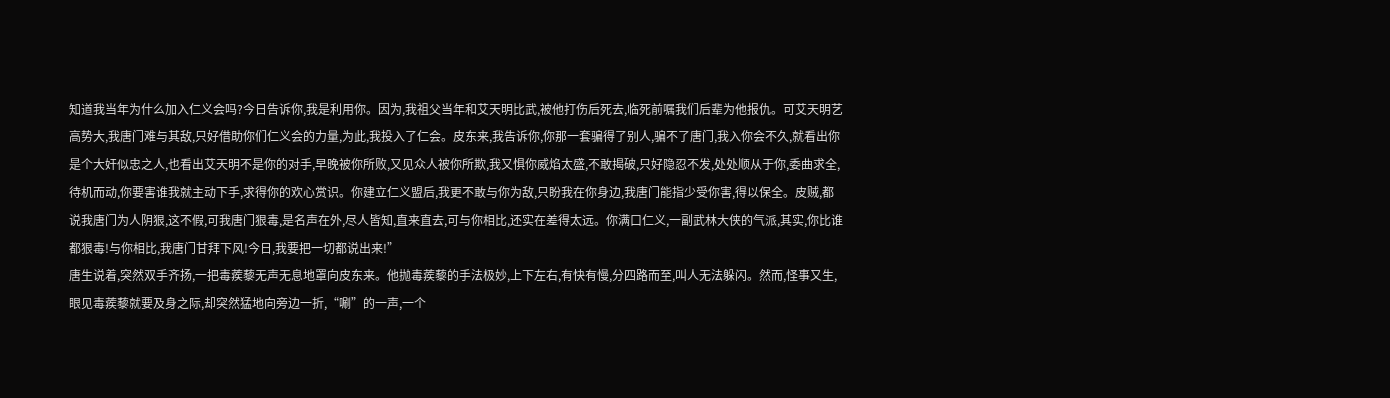知道我当年为什么加入仁义会吗?今日告诉你,我是利用你。因为,我祖父当年和艾天明比武,被他打伤后死去,临死前嘱我们后辈为他报仇。可艾天明艺高势大,我唐门难与其敌,只好借助你们仁义会的力量,为此,我投入了仁会。皮东来,我告诉你,你那一套骗得了别人,骗不了唐门,我入你会不久,就看出你是个大奸似忠之人,也看出艾天明不是你的对手,早晚被你所败,又见众人被你所欺,我又惧你威焰太盛,不敢揭破,只好隐忍不发,处处顺从于你,委曲求全,待机而动,你要害谁我就主动下手,求得你的欢心赏识。你建立仁义盟后,我更不敢与你为敌,只盼我在你身边,我唐门能指少受你害,得以保全。皮贼,都说我唐门为人阴狠,这不假,可我唐门狠毒,是名声在外,尽人皆知,直来直去,可与你相比,还实在差得太远。你满口仁义,一副武林大侠的气派,其实,你比谁都狠毒!与你相比,我唐门甘拜下风!今日,我要把一切都说出来!”
唐生说着,突然双手齐扬,一把毒蒺藜无声无息地罩向皮东来。他抛毒蒺藜的手法极妙,上下左右,有快有慢,分四路而至,叫人无法躲闪。然而,怪事又生,眼见毒蒺藜就要及身之际,却突然猛地向旁边一折,“唰”的一声,一个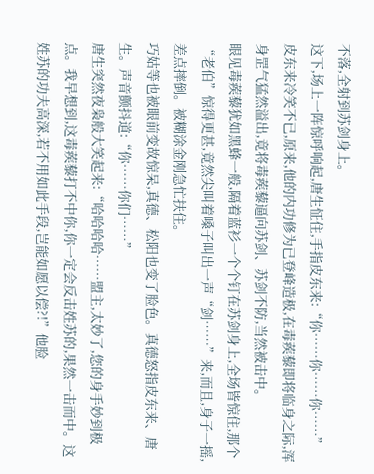不落,全射到苏剑身上。
这下,场上一阵惊呼响起,唐生怔住,手指皮东来:“你……你……你……”
皮东来冷笑不已,原来,他的内功修为已登峰造极,在毒蒺藜即将临身之际,浑身罡气猛然溢出,竟将毒蒺藜逼向苏剑、苏剑不防,当然被击中。
眼见毒蒺藜犹如黑蜂一般,隔着蓝衫一个个钉在苏剑身上,全场皆惊住,那个“老伯”惊得更甚,竟然尖叫着嗓子叫出一声“剑……”来,而且,身子一摇,差点摔倒。被糊涂金刚急忙扶住。
巧姑等也被眼前变故惊呆,真德、松阳也变了脸色。真德怒指皮东来、唐生。声音颤抖道:“你……你们……”
唐生突然夜枭般大笑起来:“哈哈哈哈……盟主,太妙了,您的身手妙到极点。我早想到,这毒蒺藜打不中你,你一定会反击姓苏的,果然一击而中。这姓苏的功夫高深,若不用如此手段,岂能如愿以偿?!”他脸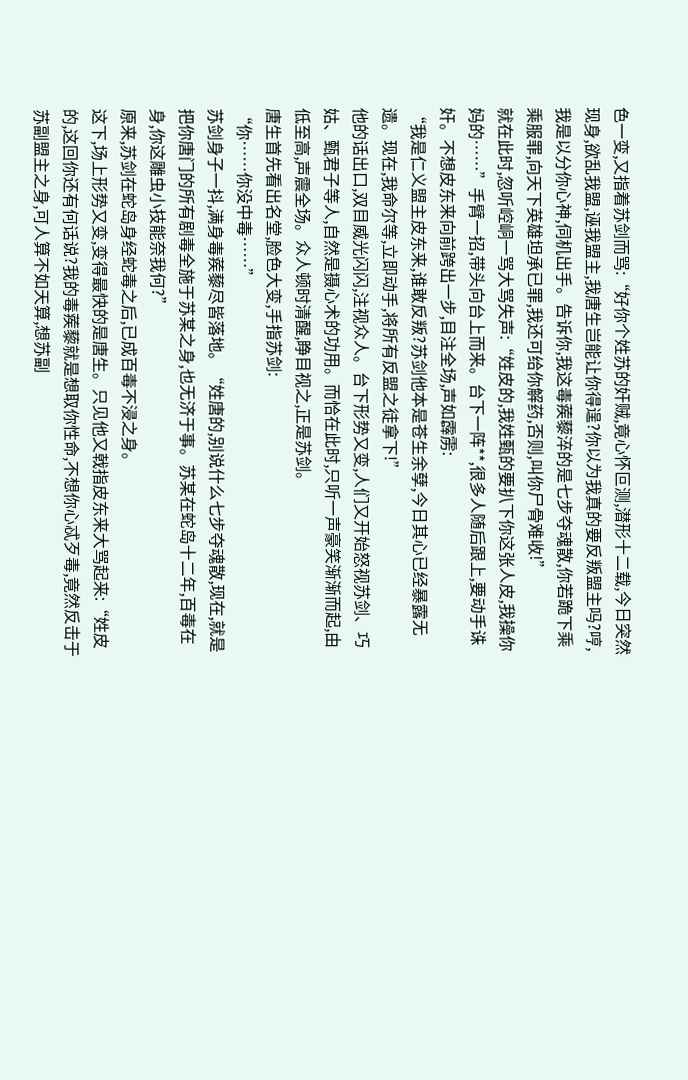色一变,又指着苏剑而骂:“好你个姓苏的奸贼,竟心怀叵测,潜形十二载,今日突然现身,欲乱我盟,诬我盟主,我唐生岂能让你得逞?你以为我真的要反叛盟主吗?哼,我是以分你心神,伺机出手。告诉你,我这毒蒺藜淬的是七步夺魂散,你若跪下乘乘服罪,向天下英雄坦承已罪,我还可给你解药,否则,叫你尸骨难收!”
就在此时,忽听崆峒一骂大骂失声:“姓皮的,我姓甄的要扒下你这张人皮,我操你妈的……”手臂一招,带头向台上而来。台下一阵**,很多人随后跟上,要动手诛奸。不想皮东来向前跨出一步,目注全场,声如霹雳:
“我是仁义盟主皮东来,谁敢反叛?苏剑他本是苍生余孽,今日其心已经暴露无遗。现在,我命尔等,立即动手,将所有反盟之徒拿下!”
他的话出口,双目威光闪闪,注视众人。台下形势又变,人们又开始怒视苏剑、巧姑、甄君子等人,自然是摄心术的功用。而恰在此时,只听一声豪笑渐渐而起,由低至高,声震全场。众人顿时清醒,睁目视之,正是苏剑。
唐生首先看出名堂,脸色大变,手指苏剑:
“你……你没中毒……”
苏剑身子一抖,满身毒蒺藜尽皆落地。“姓唐的,别说什么七步夺魂散,现在,就是把你唐门的所有剧毒全施于苏某之身,也无济于事。苏某在蛇岛十二年,百毒在身,你这雕虫小技能奈我何?”
原来,苏剑在蛇岛身经蛇毒之后,已成百毒不浸之身。
这下,场上形势又变,变得最快的是唐生。只见他又戟指皮东来大骂起来:“姓皮的,这回你还有何话说?我的毒蒺藜就是想取你性命,不想你心忒歹毒,竟然反击于苏副盟主之身,可人算不如天算,想苏副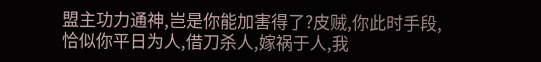盟主功力通神,岂是你能加害得了?皮贼,你此时手段,恰似你平日为人,借刀杀人,嫁祸于人,我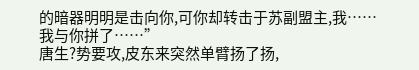的暗器明明是击向你,可你却转击于苏副盟主,我……我与你拼了……”
唐生?势要攻,皮东来突然单臂扬了扬,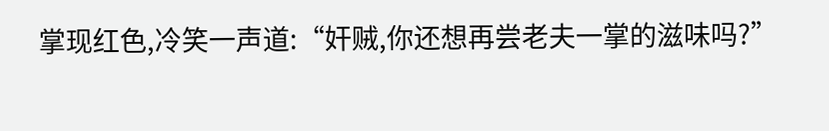掌现红色,冷笑一声道:“奸贼,你还想再尝老夫一掌的滋味吗?”